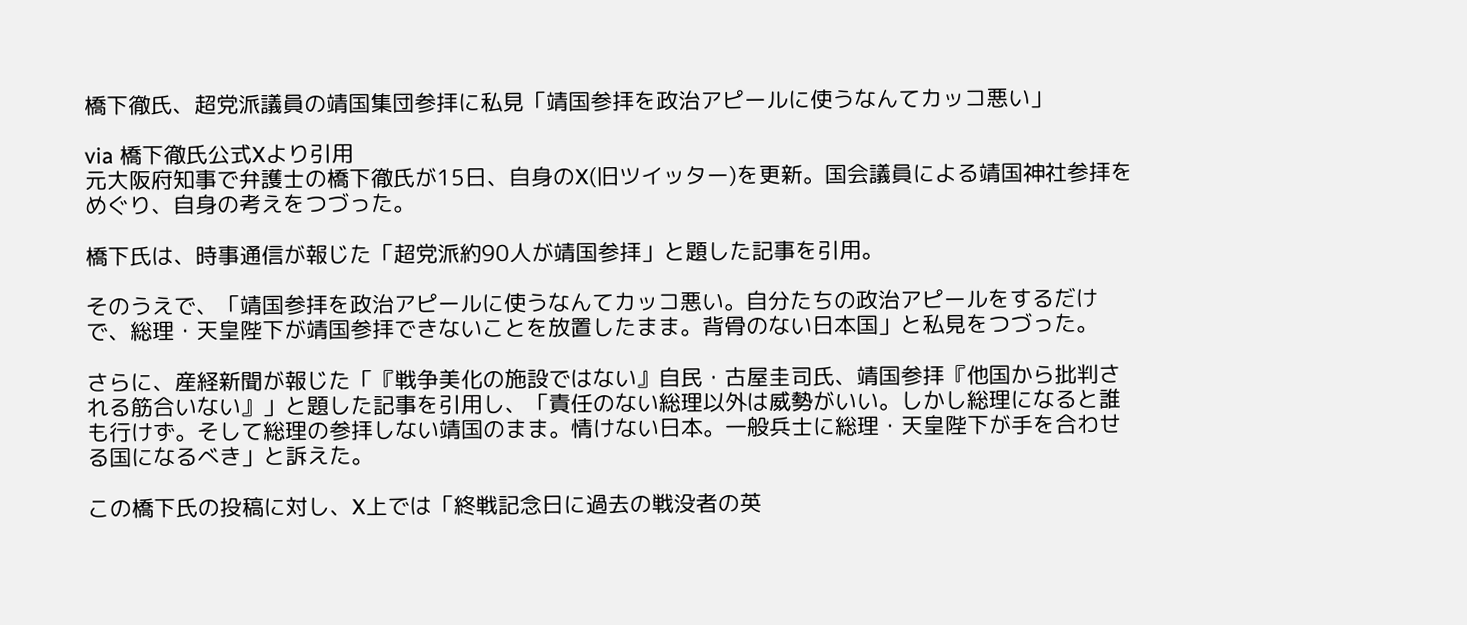橋下徹氏、超党派議員の靖国集団参拝に私見「靖国参拝を政治アピールに使うなんてカッコ悪い」

via 橋下徹氏公式Xより引用
元大阪府知事で弁護士の橋下徹氏が15日、自身のX(旧ツイッター)を更新。国会議員による靖国神社参拝をめぐり、自身の考えをつづった。

橋下氏は、時事通信が報じた「超党派約90人が靖国参拝」と題した記事を引用。

そのうえで、「靖国参拝を政治アピールに使うなんてカッコ悪い。自分たちの政治アピールをするだけで、総理・天皇陛下が靖国参拝できないことを放置したまま。背骨のない日本国」と私見をつづった。

さらに、産経新聞が報じた「『戦争美化の施設ではない』自民・古屋圭司氏、靖国参拝『他国から批判される筋合いない』」と題した記事を引用し、「責任のない総理以外は威勢がいい。しかし総理になると誰も行けず。そして総理の参拝しない靖国のまま。情けない日本。一般兵士に総理・天皇陛下が手を合わせる国になるべき」と訴えた。

この橋下氏の投稿に対し、X上では「終戦記念日に過去の戦没者の英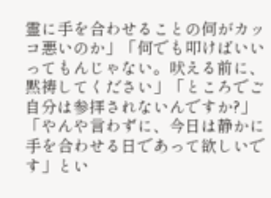霊に手を合わせることの何がカッコ悪いのか」「何でも叩けばいいってもんじゃない。吠える前に、黙祷してください」「ところでご自分は参拝されないんですか?」「やんや言わずに、今日は静かに手を合わせる日であって欲しいです」とい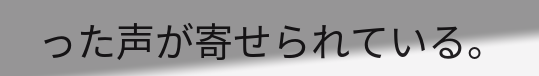った声が寄せられている。